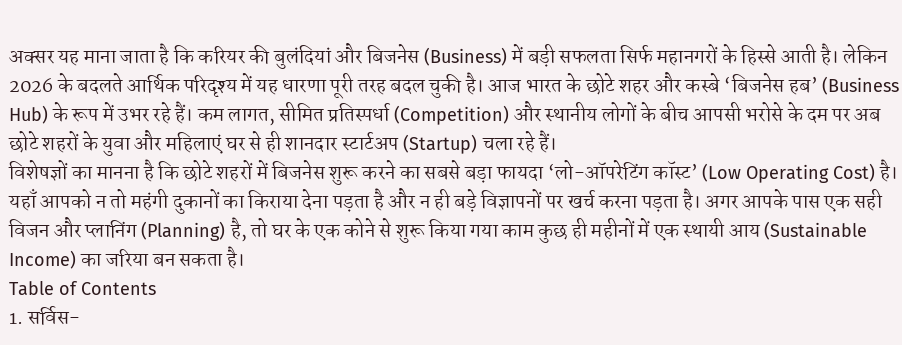अक्सर यह माना जाता है कि करियर की बुलंदियां और बिजनेस (Business) में बड़ी सफलता सिर्फ महानगरों के हिस्से आती है। लेकिन 2026 के बदलते आर्थिक परिदृश्य में यह धारणा पूरी तरह बदल चुकी है। आज भारत के छोटे शहर और कस्बे ‘बिजनेस हब’ (Business Hub) के रूप में उभर रहे हैं। कम लागत, सीमित प्रतिस्पर्धा (Competition) और स्थानीय लोगों के बीच आपसी भरोसे के दम पर अब छोटे शहरों के युवा और महिलाएं घर से ही शानदार स्टार्टअप (Startup) चला रहे हैं।
विशेषज्ञों का मानना है कि छोटे शहरों में बिजनेस शुरू करने का सबसे बड़ा फायदा ‘लो-ऑपरेटिंग कॉस्ट’ (Low Operating Cost) है। यहाँ आपको न तो महंगी दुकानों का किराया देना पड़ता है और न ही बड़े विज्ञापनों पर खर्च करना पड़ता है। अगर आपके पास एक सही विजन और प्लानिंग (Planning) है, तो घर के एक कोने से शुरू किया गया काम कुछ ही महीनों में एक स्थायी आय (Sustainable Income) का जरिया बन सकता है।
Table of Contents
1. सर्विस-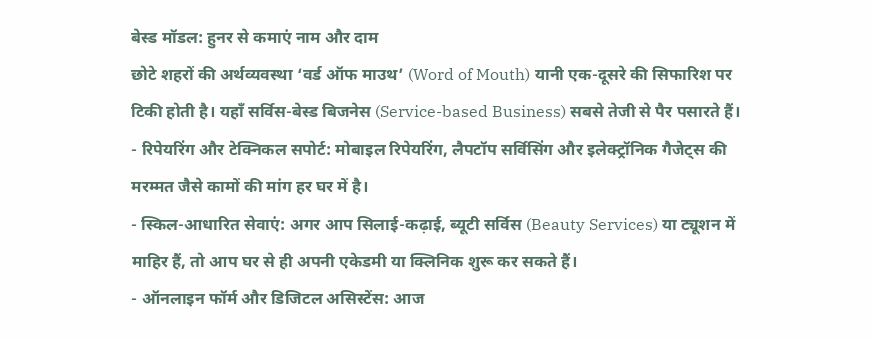बेस्ड मॉडल: हुनर से कमाएं नाम और दाम
छोटे शहरों की अर्थव्यवस्था ‘वर्ड ऑफ माउथ’ (Word of Mouth) यानी एक-दूसरे की सिफारिश पर टिकी होती है। यहाँ सर्विस-बेस्ड बिजनेस (Service-based Business) सबसे तेजी से पैर पसारते हैं।
- रिपेयरिंग और टेक्निकल सपोर्ट: मोबाइल रिपेयरिंग, लैपटॉप सर्विसिंग और इलेक्ट्रॉनिक गैजेट्स की मरम्मत जैसे कामों की मांग हर घर में है।
- स्किल-आधारित सेवाएं: अगर आप सिलाई-कढ़ाई, ब्यूटी सर्विस (Beauty Services) या ट्यूशन में माहिर हैं, तो आप घर से ही अपनी एकेडमी या क्लिनिक शुरू कर सकते हैं।
- ऑनलाइन फॉर्म और डिजिटल असिस्टेंस: आज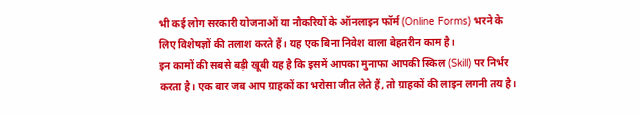भी कई लोग सरकारी योजनाओं या नौकरियों के ऑनलाइन फॉर्म (Online Forms) भरने के लिए विशेषज्ञों की तलाश करते हैं। यह एक बिना निवेश वाला बेहतरीन काम है।
इन कामों की सबसे बड़ी खूबी यह है कि इसमें आपका मुनाफा आपकी स्किल (Skill) पर निर्भर करता है। एक बार जब आप ग्राहकों का भरोसा जीत लेते हैं, तो ग्राहकों की लाइन लगनी तय है।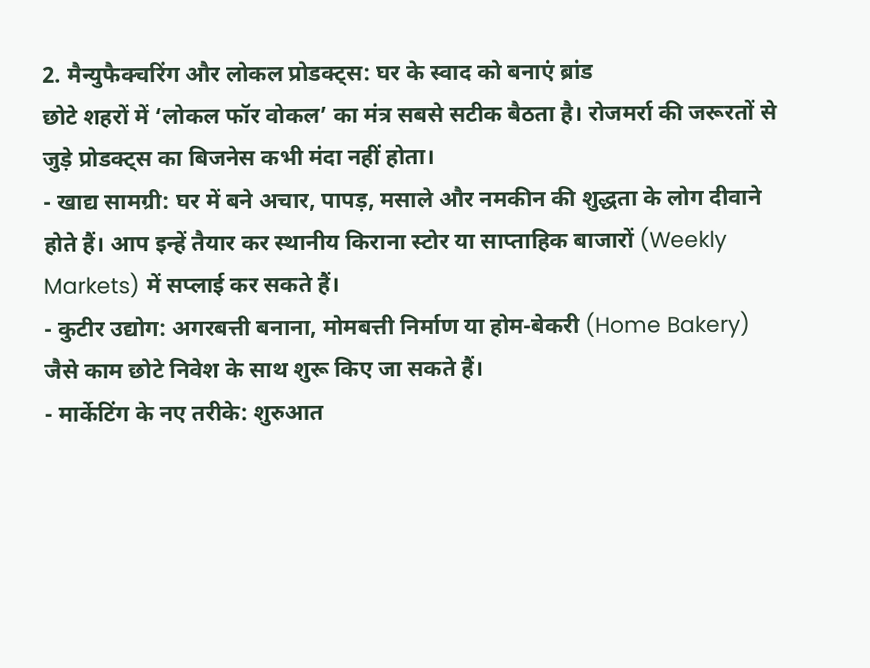2. मैन्युफैक्चरिंग और लोकल प्रोडक्ट्स: घर के स्वाद को बनाएं ब्रांड
छोटे शहरों में ‘लोकल फॉर वोकल’ का मंत्र सबसे सटीक बैठता है। रोजमर्रा की जरूरतों से जुड़े प्रोडक्ट्स का बिजनेस कभी मंदा नहीं होता।
- खाद्य सामग्री: घर में बने अचार, पापड़, मसाले और नमकीन की शुद्धता के लोग दीवाने होते हैं। आप इन्हें तैयार कर स्थानीय किराना स्टोर या साप्ताहिक बाजारों (Weekly Markets) में सप्लाई कर सकते हैं।
- कुटीर उद्योग: अगरबत्ती बनाना, मोमबत्ती निर्माण या होम-बेकरी (Home Bakery) जैसे काम छोटे निवेश के साथ शुरू किए जा सकते हैं।
- मार्केटिंग के नए तरीके: शुरुआत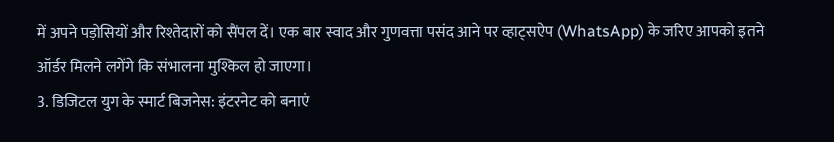में अपने पड़ोसियों और रिश्तेदारों को सैंपल दें। एक बार स्वाद और गुणवत्ता पसंद आने पर व्हाट्सऐप (WhatsApp) के जरिए आपको इतने ऑर्डर मिलने लगेंगे कि संभालना मुश्किल हो जाएगा।
3. डिजिटल युग के स्मार्ट बिजनेस: इंटरनेट को बनाएं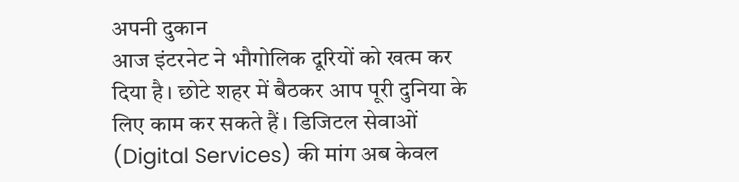अपनी दुकान
आज इंटरनेट ने भौगोलिक दूरियों को खत्म कर दिया है। छोटे शहर में बैठकर आप पूरी दुनिया के लिए काम कर सकते हैं। डिजिटल सेवाओं (Digital Services) की मांग अब केवल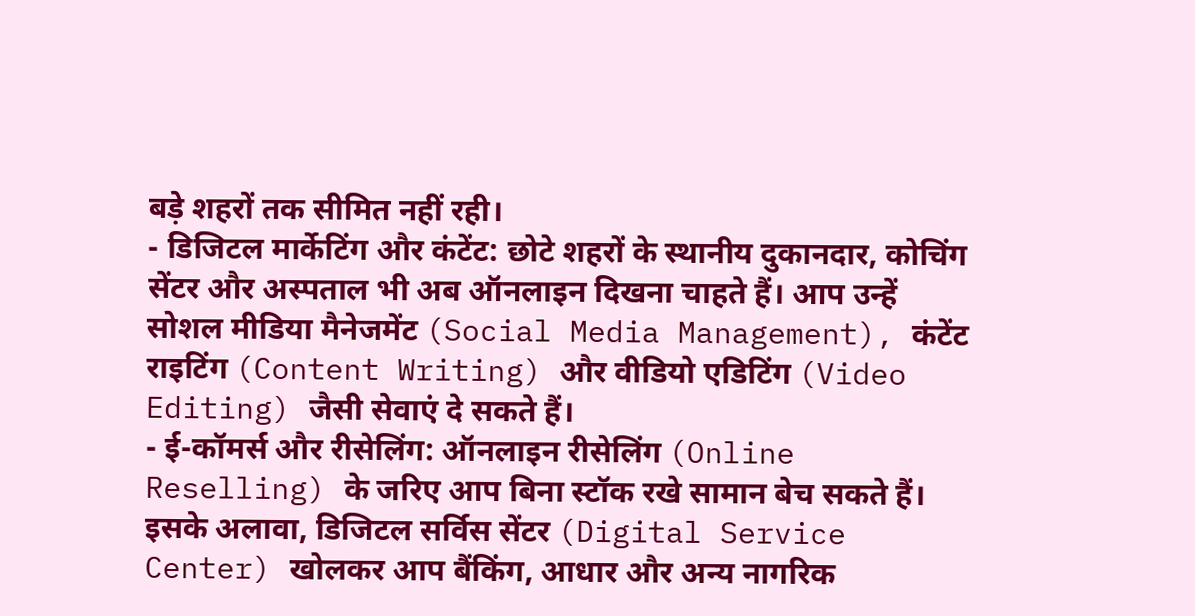बड़े शहरों तक सीमित नहीं रही।
- डिजिटल मार्केटिंग और कंटेंट: छोटे शहरों के स्थानीय दुकानदार, कोचिंग सेंटर और अस्पताल भी अब ऑनलाइन दिखना चाहते हैं। आप उन्हें सोशल मीडिया मैनेजमेंट (Social Media Management), कंटेंट राइटिंग (Content Writing) और वीडियो एडिटिंग (Video Editing) जैसी सेवाएं दे सकते हैं।
- ई-कॉमर्स और रीसेलिंग: ऑनलाइन रीसेलिंग (Online Reselling) के जरिए आप बिना स्टॉक रखे सामान बेच सकते हैं। इसके अलावा, डिजिटल सर्विस सेंटर (Digital Service Center) खोलकर आप बैंकिंग, आधार और अन्य नागरिक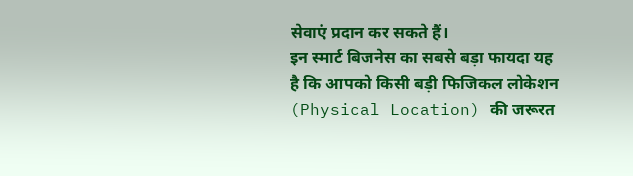सेवाएं प्रदान कर सकते हैं।
इन स्मार्ट बिजनेस का सबसे बड़ा फायदा यह है कि आपको किसी बड़ी फिजिकल लोकेशन (Physical Location) की जरूरत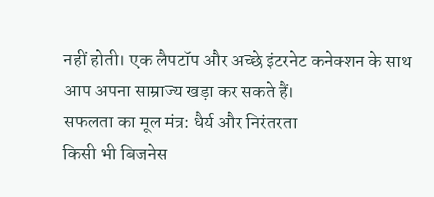नहीं होती। एक लैपटॉप और अच्छे इंटरनेट कनेक्शन के साथ आप अपना साम्राज्य खड़ा कर सकते हैं।
सफलता का मूल मंत्र: धैर्य और निरंतरता
किसी भी बिजनेस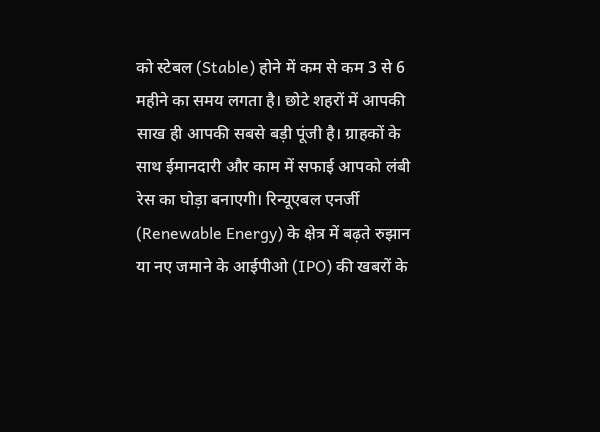को स्टेबल (Stable) होने में कम से कम 3 से 6 महीने का समय लगता है। छोटे शहरों में आपकी साख ही आपकी सबसे बड़ी पूंजी है। ग्राहकों के साथ ईमानदारी और काम में सफाई आपको लंबी रेस का घोड़ा बनाएगी। रिन्यूएबल एनर्जी (Renewable Energy) के क्षेत्र में बढ़ते रुझान या नए जमाने के आईपीओ (IPO) की खबरों के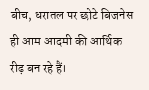बीच, धरातल पर छोटे बिजनेस ही आम आदमी की आर्थिक रीढ़ बन रहे हैं।